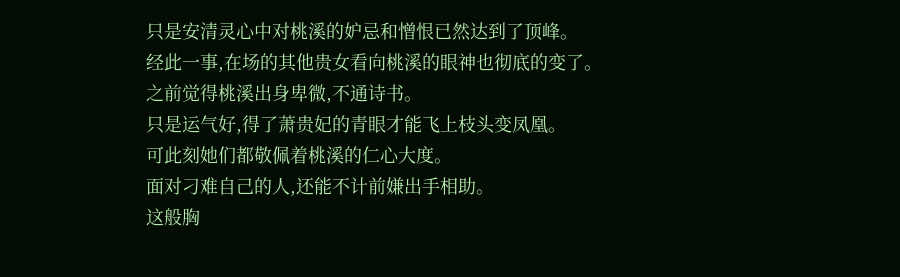只是安清灵心中对桃溪的妒忌和憎恨已然达到了顶峰。
经此一事,在场的其他贵女看向桃溪的眼神也彻底的变了。
之前觉得桃溪出身卑微,不通诗书。
只是运气好,得了萧贵妃的青眼才能飞上枝头变凤凰。
可此刻她们都敬佩着桃溪的仁心大度。
面对刁难自己的人,还能不计前嫌出手相助。
这般胸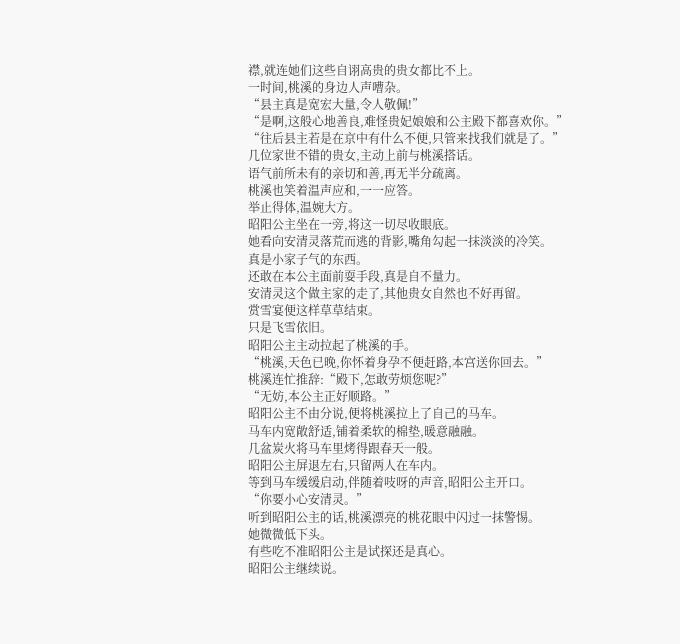襟,就连她们这些自诩高贵的贵女都比不上。
一时间,桃溪的身边人声嘈杂。
“县主真是宽宏大量,令人敬佩!”
“是啊,这般心地善良,难怪贵妃娘娘和公主殿下都喜欢你。”
“往后县主若是在京中有什么不便,只管来找我们就是了。”
几位家世不错的贵女,主动上前与桃溪搭话。
语气前所未有的亲切和善,再无半分疏离。
桃溪也笑着温声应和,一一应答。
举止得体,温婉大方。
昭阳公主坐在一旁,将这一切尽收眼底。
她看向安清灵落荒而逃的背影,嘴角勾起一抹淡淡的冷笑。
真是小家子气的东西。
还敢在本公主面前耍手段,真是自不量力。
安清灵这个做主家的走了,其他贵女自然也不好再留。
赏雪宴便这样草草结束。
只是飞雪依旧。
昭阳公主主动拉起了桃溪的手。
“桃溪,天色已晚,你怀着身孕不便赶路,本宫送你回去。”
桃溪连忙推辞:“殿下,怎敢劳烦您呢?”
“无妨,本公主正好顺路。”
昭阳公主不由分说,便将桃溪拉上了自己的马车。
马车内宽敞舒适,铺着柔软的棉垫,暖意融融。
几盆炭火将马车里烤得跟春天一般。
昭阳公主屏退左右,只留两人在车内。
等到马车缓缓启动,伴随着吱呀的声音,昭阳公主开口。
“你要小心安清灵。”
听到昭阳公主的话,桃溪漂亮的桃花眼中闪过一抹警惕。
她微微低下头。
有些吃不准昭阳公主是试探还是真心。
昭阳公主继续说。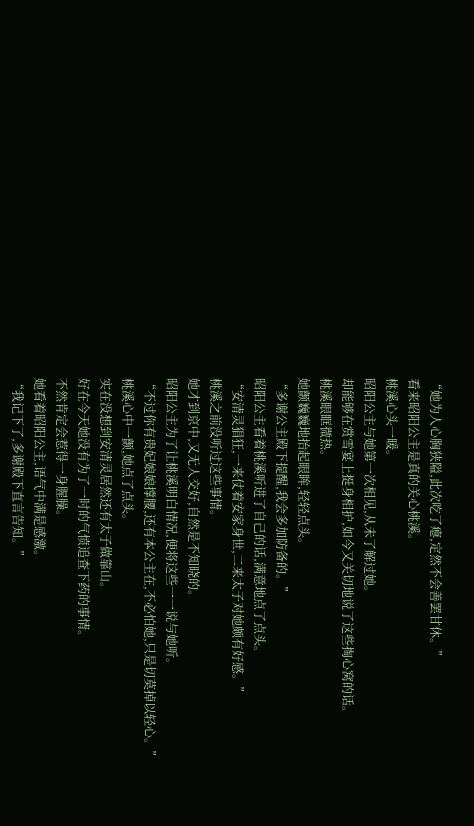“她为人心胸狭隘,此次吃了瘪,定然不会善罢甘休。”
看来昭阳公主是真的关心桃溪。
桃溪心头一暖。
昭阳公主与她第一次相见,从未了解过她。
却能够在赏雪宴上挺身相护,如今又关切地说了这些掏心窝的话。
桃溪眼眶微热。
她颤巍巍地抬起眼眸,轻轻点头。
“多谢公主殿下提醒,我会多加防备的。”
昭阳公主看着桃溪听进了自己的话,满意地点了点头。
“安清灵猖狂,一来仗着安家身世,二来太子对她颇有好感。”
桃溪之前没听过这些事情。
她才到京中,又无人交好,自然是不知晓的。
昭阳公主为了让桃溪明白情况,便将这些一一说与她听。
“不过你有贵妃娘娘撑腰,还有本公主在,不必怕她,只是切莫掉以轻心。”
桃溪心中一颤,她点了点头。
实在没想到安清灵居然还有太子做靠山。
好在今天她没有为了一时的气愤追查下药的事情。
不然肯定会惹得一身腥臊。
她看着昭阳公主,语气中满是感激。
“我记下了,多谢殿下直言告知。”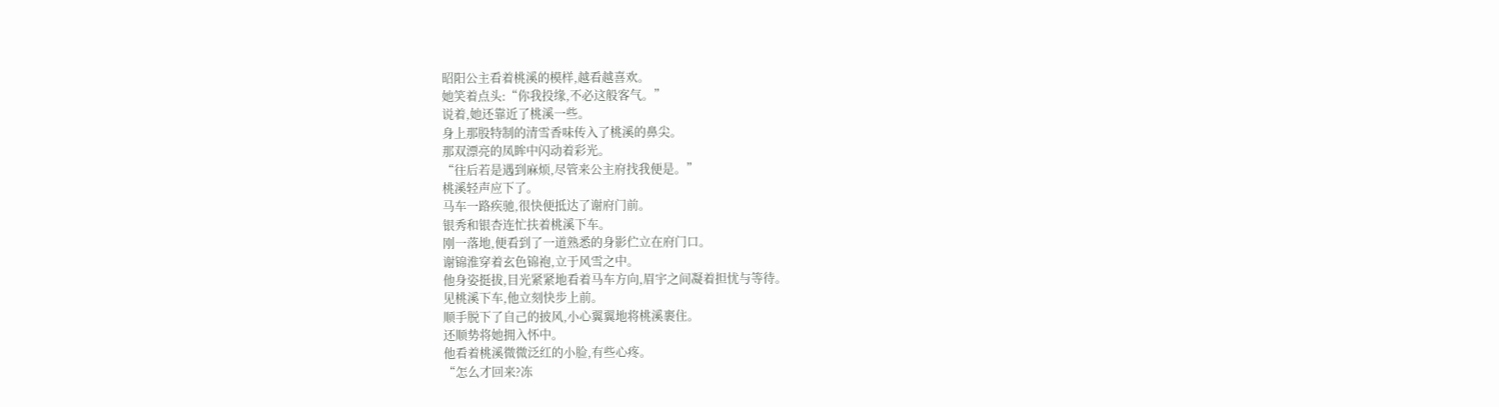昭阳公主看着桃溪的模样,越看越喜欢。
她笑着点头:“你我投缘,不必这般客气。”
说着,她还靠近了桃溪一些。
身上那股特制的清雪香味传入了桃溪的鼻尖。
那双漂亮的凤眸中闪动着彩光。
“往后若是遇到麻烦,尽管来公主府找我便是。”
桃溪轻声应下了。
马车一路疾驰,很快便抵达了谢府门前。
银秀和银杏连忙扶着桃溪下车。
刚一落地,便看到了一道熟悉的身影伫立在府门口。
谢锦淮穿着玄色锦袍,立于风雪之中。
他身姿挺拔,目光紧紧地看着马车方向,眉宇之间凝着担忧与等待。
见桃溪下车,他立刻快步上前。
顺手脱下了自己的披风,小心翼翼地将桃溪裹住。
还顺势将她拥入怀中。
他看着桃溪微微泛红的小脸,有些心疼。
“怎么才回来?冻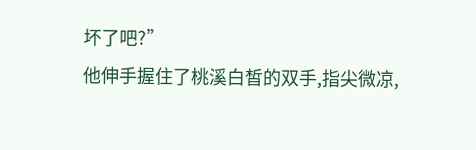坏了吧?”
他伸手握住了桃溪白皙的双手,指尖微凉,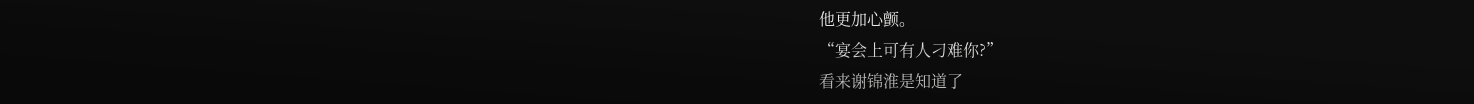他更加心颤。
“宴会上可有人刁难你?”
看来谢锦淮是知道了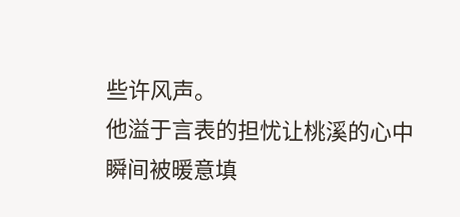些许风声。
他溢于言表的担忧让桃溪的心中瞬间被暖意填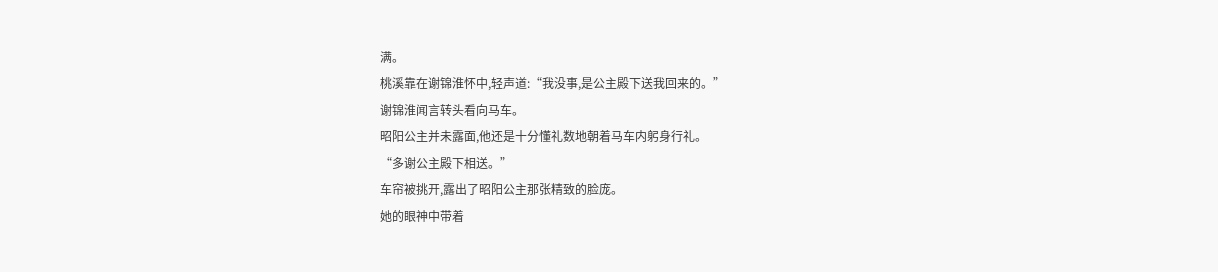满。
桃溪靠在谢锦淮怀中,轻声道:“我没事,是公主殿下送我回来的。”
谢锦淮闻言转头看向马车。
昭阳公主并未露面,他还是十分懂礼数地朝着马车内躬身行礼。
“多谢公主殿下相送。”
车帘被挑开,露出了昭阳公主那张精致的脸庞。
她的眼神中带着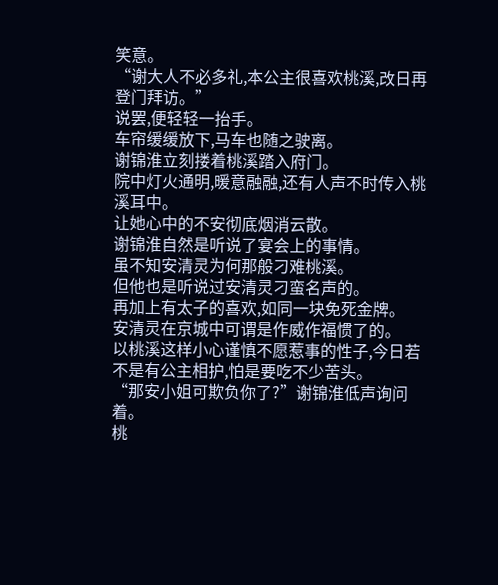笑意。
“谢大人不必多礼,本公主很喜欢桃溪,改日再登门拜访。”
说罢,便轻轻一抬手。
车帘缓缓放下,马车也随之驶离。
谢锦淮立刻搂着桃溪踏入府门。
院中灯火通明,暖意融融,还有人声不时传入桃溪耳中。
让她心中的不安彻底烟消云散。
谢锦淮自然是听说了宴会上的事情。
虽不知安清灵为何那般刁难桃溪。
但他也是听说过安清灵刁蛮名声的。
再加上有太子的喜欢,如同一块免死金牌。
安清灵在京城中可谓是作威作福惯了的。
以桃溪这样小心谨慎不愿惹事的性子,今日若不是有公主相护,怕是要吃不少苦头。
“那安小姐可欺负你了?”谢锦淮低声询问着。
桃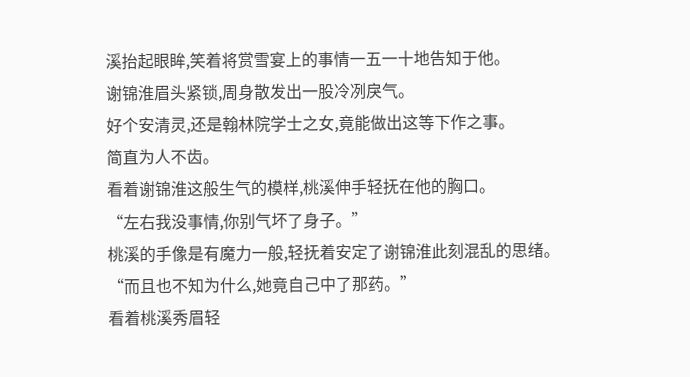溪抬起眼眸,笑着将赏雪宴上的事情一五一十地告知于他。
谢锦淮眉头紧锁,周身散发出一股冷冽戾气。
好个安清灵,还是翰林院学士之女,竟能做出这等下作之事。
简直为人不齿。
看着谢锦淮这般生气的模样,桃溪伸手轻抚在他的胸口。
“左右我没事情,你别气坏了身子。”
桃溪的手像是有魔力一般,轻抚着安定了谢锦淮此刻混乱的思绪。
“而且也不知为什么,她竟自己中了那药。”
看着桃溪秀眉轻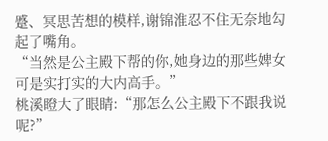蹙、冥思苦想的模样,谢锦淮忍不住无奈地勾起了嘴角。
“当然是公主殿下帮的你,她身边的那些婢女可是实打实的大内高手。”
桃溪瞪大了眼睛:“那怎么公主殿下不跟我说呢?”